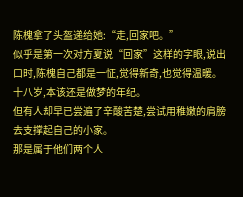陈槐拿了头盔递给她:“走,回家吧。”
似乎是第一次对方夏说“回家”这样的字眼,说出口时,陈槐自己都是一怔,觉得新奇,也觉得温暖。
十八岁,本该还是做梦的年纪。
但有人却早已尝遍了辛酸苦楚,尝试用稚嫩的肩膀去支撑起自己的小家。
那是属于他们两个人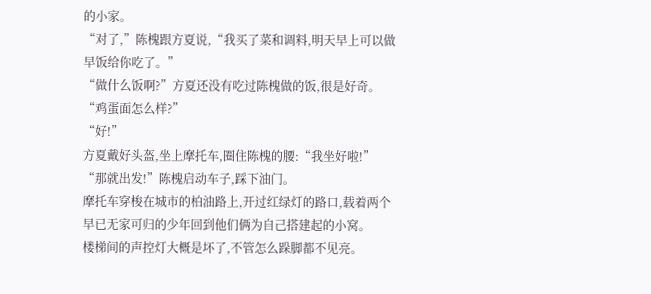的小家。
“对了,”陈槐跟方夏说,“我买了菜和调料,明天早上可以做早饭给你吃了。”
“做什么饭啊?”方夏还没有吃过陈槐做的饭,很是好奇。
“鸡蛋面怎么样?”
“好!”
方夏戴好头盔,坐上摩托车,圈住陈槐的腰:“我坐好啦!”
“那就出发!”陈槐启动车子,踩下油门。
摩托车穿梭在城市的柏油路上,开过红绿灯的路口,载着两个早已无家可归的少年回到他们俩为自己搭建起的小窝。
楼梯间的声控灯大概是坏了,不管怎么跺脚都不见亮。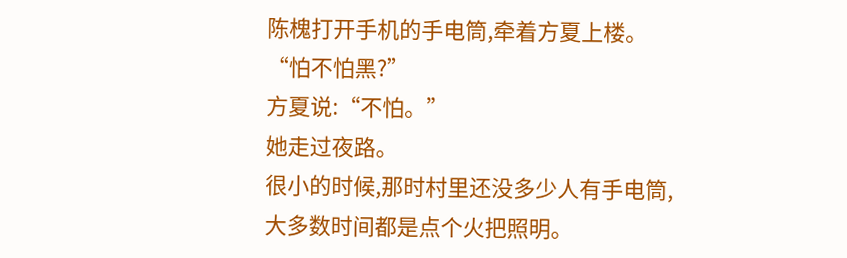陈槐打开手机的手电筒,牵着方夏上楼。
“怕不怕黑?”
方夏说:“不怕。”
她走过夜路。
很小的时候,那时村里还没多少人有手电筒,大多数时间都是点个火把照明。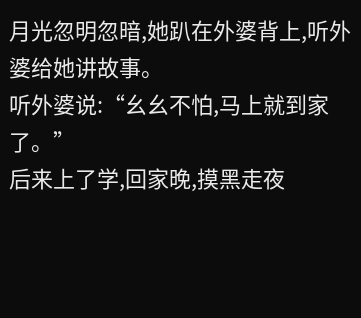月光忽明忽暗,她趴在外婆背上,听外婆给她讲故事。
听外婆说:“幺幺不怕,马上就到家了。”
后来上了学,回家晚,摸黑走夜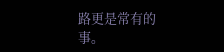路更是常有的事。